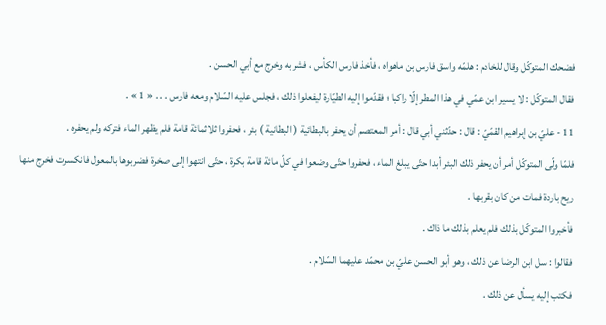فضحك المتوكّل وقال للخادم : هلمّه واسق فارس بن ماهواه ، فأخذ فارس الكأس ، فشربه وخرج مع أبي الحسن .
فقال المتوكّل : لا يسير ابن عمّي في هذا المطر إلّا راكبا ؛ فقدّموا إليه الطيّارة ليفعلوا ذلك ، فجلس عليه السّلام ومعه فارس . . . « 1 » .
11 - عليّ بن إبراهيم القمّيّ : قال : حدّثني أبي قال : أمر المعتصم أن يحفر بالبطائية ( البطانية ) بئر ، فحفروا ثلاثمائة قامة فلم يظهر الماء فتركه ولم يحفره .
فلمّا ولّى المتوكّل أمر أن يحفر ذلك البئر أبدا حتّى يبلغ الماء ، فحفروا حتّى وضعوا في كلّ مائة قامة بكرة ، حتّى انتهوا إلى صخرة فضربوها بالمعول فانكسرت فخرج منها ريح باردة فمات من كان بقربها .
فأخبروا المتوكّل بذلك فلم يعلم بذلك ما ذاك .
فقالوا : سل ابن الرضا عن ذلك ، وهو أبو الحسن عليّ بن محمّد عليهما السّلام .
فكتب إليه يسأل عن ذلك .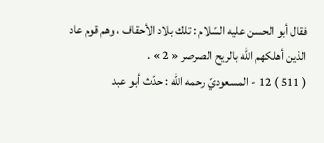فقال أبو الحسن عليه السّلام : تلك بلاد الأحقاف ، وهم قوم عاد الذين أهلكهم اللّه بالريح الصرصر « 2 » .
( 511 ) 12 - المسعوديّ رحمه اللّه : حدّث أبو عبد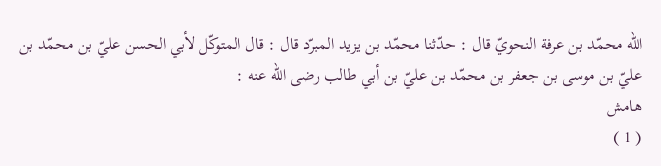اللّه محمّد بن عرفة النحويّ قال : حدّثنا محمّد بن يزيد المبرّد قال : قال المتوكّل لأبي الحسن عليّ بن محمّد بن عليّ بن موسى بن جعفر بن محمّد بن عليّ بن أبي طالب رضى اللّه عنه :
هامش
( 1 )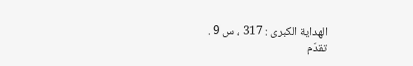الهداية الكبرى : 317 ، س 9 .
تقدّم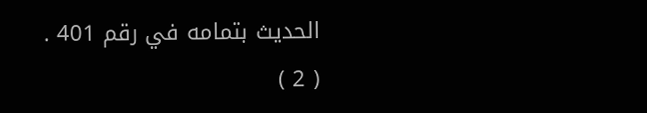الحديث بتمامه في رقم 401 .
( 2 )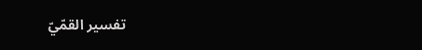تفسير القمّيّ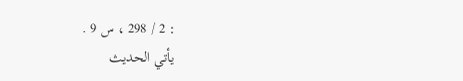: 2 / 298 ، س 9 .
يأتي الحديث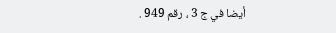أيضا في ج 3 ، رقم 949 .